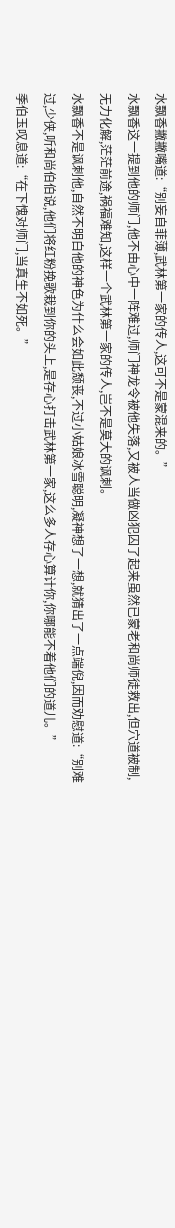水飘香撇撇嘴道:“别妄自菲薄,武林第一家的传人,这可不是蒙混来的。”
水飘香这一提到他的师门,他不由心中一阵难过,师门神龙令被他失落,又被人当做凶犯囚了起来虽然已蒙老和尚师徒救出,但穴道被制,无力化解,茫茫前途,祸福难知,这样一个武林第一家的传人,岂不是莫大的讽刺。
水飘香不是讽刺他,自然不明白他的神色为什么会如此颓丧,不过小姑娘冰雪聪明,凝神想了一想,就猜出了一点端倪,因而劝慰道:“别难过,少侠,听和尚伯伯说,他们将红粉挽歌栽到你的头上,是存心打击武林第一家,这么多人存心算计你,你哪能不着他们的道儿。”
季伯玉叹息道:“在下愧对师门,当真生不如死。”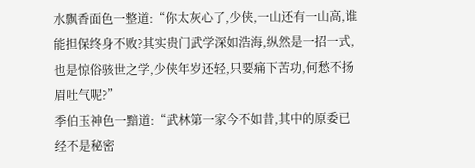水飘香面色一整道:“你太灰心了,少侠,一山还有一山高,谁能担保终身不败?其实贵门武学深如浩海,纵然是一招一式,也是惊俗骇世之学,少侠年岁还轻,只要痛下苦功,何愁不扬眉吐气呢?”
季伯玉神色一黯道:“武林第一家今不如昔,其中的原委已经不是秘密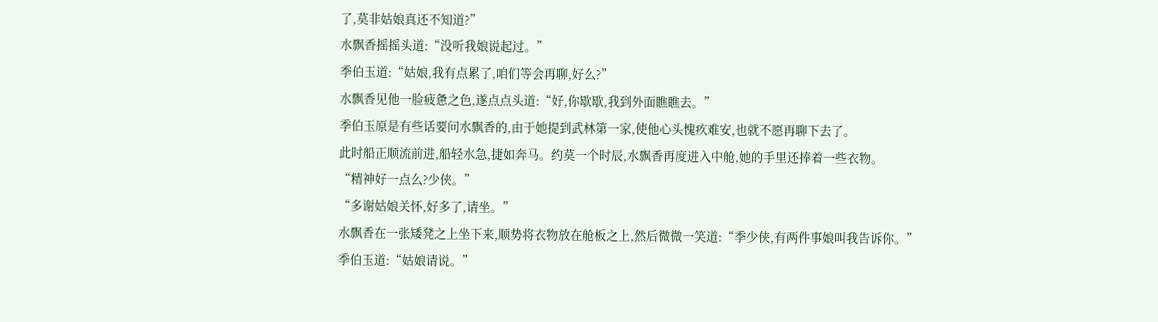了,莫非姑娘真还不知道?”
水飘香摇摇头道:“没听我娘说起过。”
季伯玉道:“姑娘,我有点累了,咱们等会再聊,好么?”
水飘香见他一脸疲惫之色,遂点点头道:“好,你歇歇,我到外面瞧瞧去。”
季伯玉原是有些话要问水飘香的,由于她提到武林第一家,使他心头愧疚难安,也就不愿再聊下去了。
此时船正顺流前进,船轻水急,捷如奔马。约莫一个时辰,水飘香再度进入中舱,她的手里还捧着一些衣物。
“精神好一点么?少侠。”
“多谢姑娘关怀,好多了,请坐。”
水飘香在一张矮凳之上坐下来,顺势将衣物放在舱板之上,然后微微一笑道:“季少侠,有两件事娘叫我告诉你。”
季伯玉道:“姑娘请说。”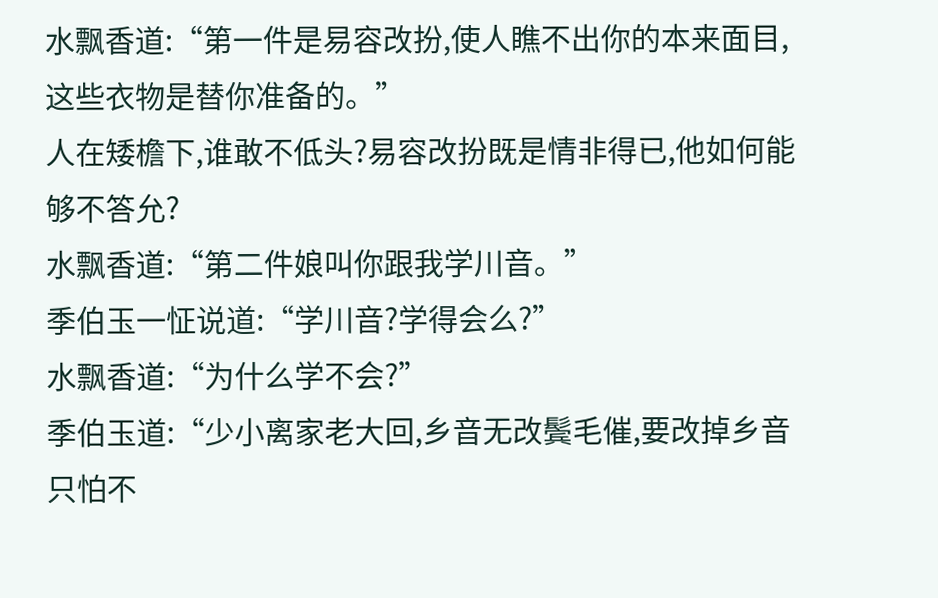水飘香道:“第一件是易容改扮,使人瞧不出你的本来面目,这些衣物是替你准备的。”
人在矮檐下,谁敢不低头?易容改扮既是情非得已,他如何能够不答允?
水飘香道:“第二件娘叫你跟我学川音。”
季伯玉一怔说道:“学川音?学得会么?”
水飘香道:“为什么学不会?”
季伯玉道:“少小离家老大回,乡音无改鬓毛催,要改掉乡音只怕不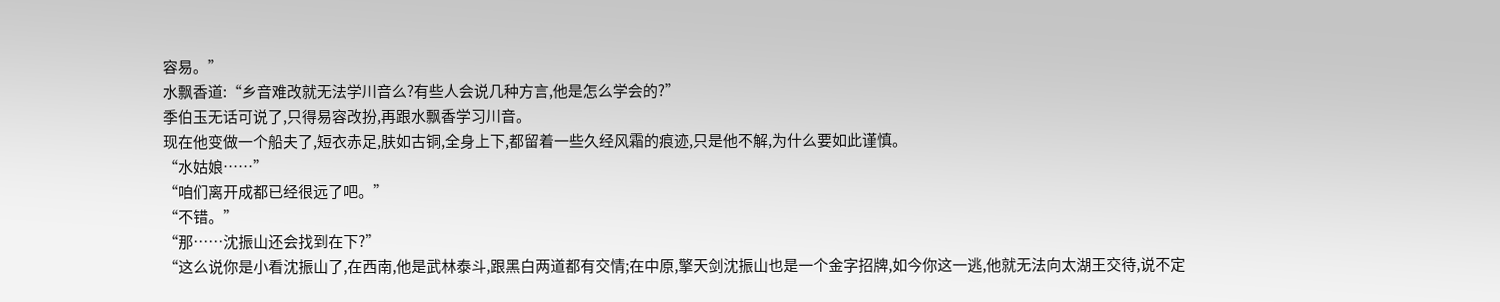容易。”
水飘香道:“乡音难改就无法学川音么?有些人会说几种方言,他是怎么学会的?”
季伯玉无话可说了,只得易容改扮,再跟水飘香学习川音。
现在他变做一个船夫了,短衣赤足,肤如古铜,全身上下,都留着一些久经风霜的痕迹,只是他不解,为什么要如此谨慎。
“水姑娘……”
“咱们离开成都已经很远了吧。”
“不错。”
“那……沈振山还会找到在下?”
“这么说你是小看沈振山了,在西南,他是武林泰斗,跟黑白两道都有交情;在中原,擎天剑沈振山也是一个金字招牌,如今你这一逃,他就无法向太湖王交待,说不定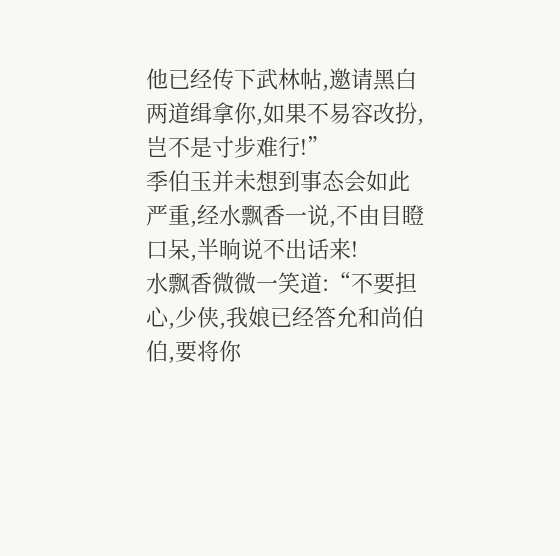他已经传下武林帖,邀请黑白两道缉拿你,如果不易容改扮,岂不是寸步难行!”
季伯玉并未想到事态会如此严重,经水飘香一说,不由目瞪口呆,半晌说不出话来!
水飘香微微一笑道:“不要担心,少侠,我娘已经答允和尚伯伯,要将你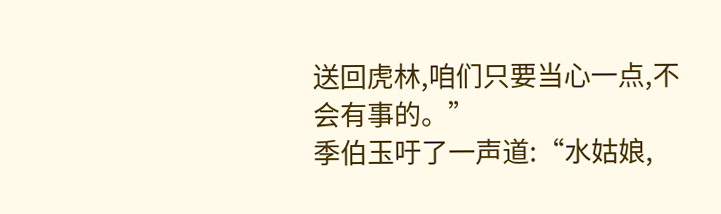送回虎林,咱们只要当心一点,不会有事的。”
季伯玉吁了一声道:“水姑娘,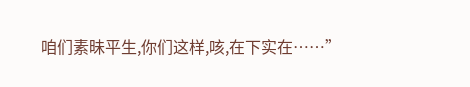咱们素昧平生,你们这样,咳,在下实在……”